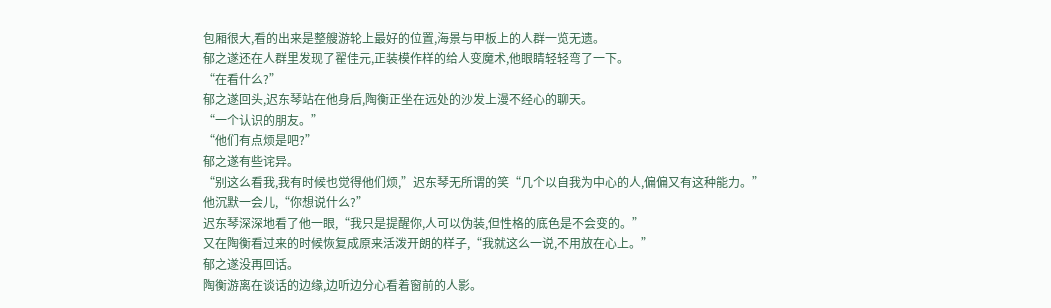包厢很大,看的出来是整艘游轮上最好的位置,海景与甲板上的人群一览无遗。
郁之遂还在人群里发现了翟佳元,正装模作样的给人变魔术,他眼睛轻轻弯了一下。
“在看什么?”
郁之遂回头,迟东琴站在他身后,陶衡正坐在远处的沙发上漫不经心的聊天。
“一个认识的朋友。”
“他们有点烦是吧?”
郁之遂有些诧异。
“别这么看我,我有时候也觉得他们烦,”迟东琴无所谓的笑“几个以自我为中心的人,偏偏又有这种能力。”
他沉默一会儿,“你想说什么?”
迟东琴深深地看了他一眼,“我只是提醒你,人可以伪装,但性格的底色是不会变的。”
又在陶衡看过来的时候恢复成原来活泼开朗的样子,“我就这么一说,不用放在心上。”
郁之遂没再回话。
陶衡游离在谈话的边缘,边听边分心看着窗前的人影。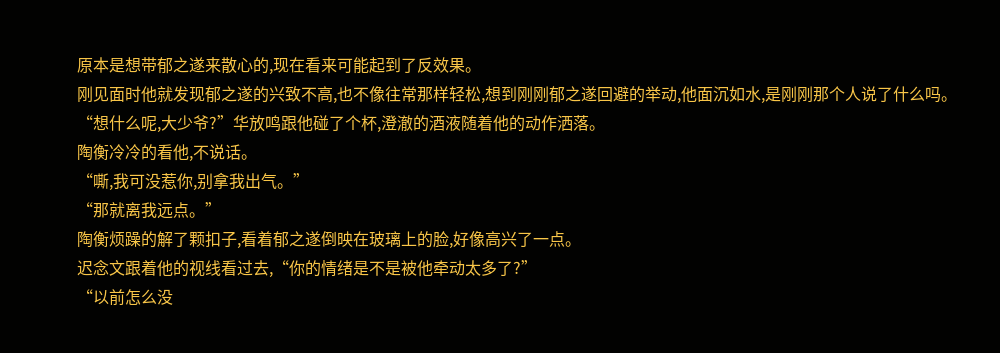原本是想带郁之遂来散心的,现在看来可能起到了反效果。
刚见面时他就发现郁之遂的兴致不高,也不像往常那样轻松,想到刚刚郁之遂回避的举动,他面沉如水,是刚刚那个人说了什么吗。
“想什么呢,大少爷?”华放鸣跟他碰了个杯,澄澈的酒液随着他的动作洒落。
陶衡冷冷的看他,不说话。
“嘶,我可没惹你,别拿我出气。”
“那就离我远点。”
陶衡烦躁的解了颗扣子,看着郁之遂倒映在玻璃上的脸,好像高兴了一点。
迟念文跟着他的视线看过去,“你的情绪是不是被他牵动太多了?”
“以前怎么没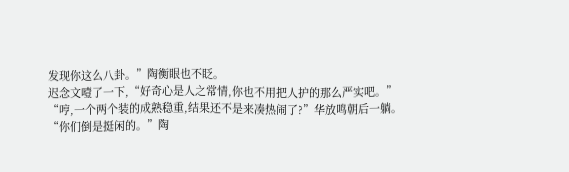发现你这么八卦。”陶衡眼也不眨。
迟念文噎了一下,“好奇心是人之常情,你也不用把人护的那么严实吧。”
“哼,一个两个装的成熟稳重,结果还不是来凑热闹了?”华放鸣朝后一躺。
“你们倒是挺闲的。”陶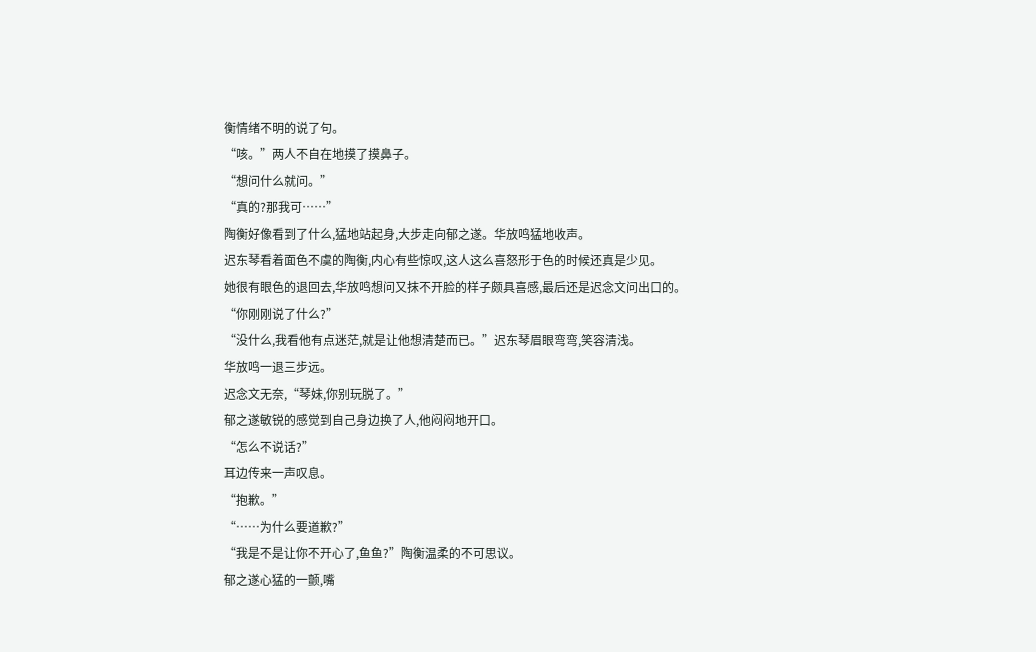衡情绪不明的说了句。
“咳。”两人不自在地摸了摸鼻子。
“想问什么就问。”
“真的?那我可……”
陶衡好像看到了什么,猛地站起身,大步走向郁之遂。华放鸣猛地收声。
迟东琴看着面色不虞的陶衡,内心有些惊叹,这人这么喜怒形于色的时候还真是少见。
她很有眼色的退回去,华放鸣想问又抹不开脸的样子颇具喜感,最后还是迟念文问出口的。
“你刚刚说了什么?”
“没什么,我看他有点迷茫,就是让他想清楚而已。”迟东琴眉眼弯弯,笑容清浅。
华放鸣一退三步远。
迟念文无奈,“琴妹,你别玩脱了。”
郁之遂敏锐的感觉到自己身边换了人,他闷闷地开口。
“怎么不说话?”
耳边传来一声叹息。
“抱歉。”
“……为什么要道歉?”
“我是不是让你不开心了,鱼鱼?”陶衡温柔的不可思议。
郁之遂心猛的一颤,嘴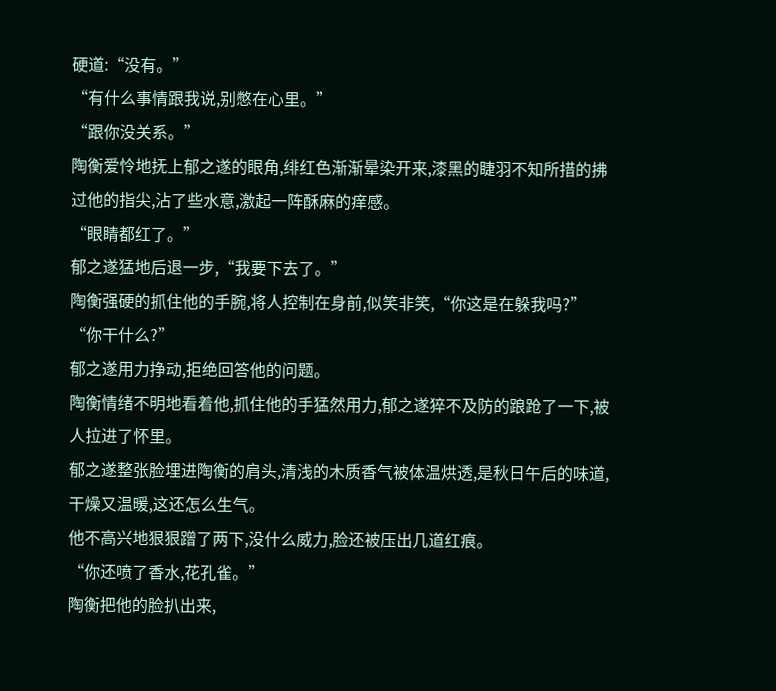硬道:“没有。”
“有什么事情跟我说,别憋在心里。”
“跟你没关系。”
陶衡爱怜地抚上郁之遂的眼角,绯红色渐渐晕染开来,漆黑的睫羽不知所措的拂过他的指尖,沾了些水意,激起一阵酥麻的痒感。
“眼睛都红了。”
郁之遂猛地后退一步,“我要下去了。”
陶衡强硬的抓住他的手腕,将人控制在身前,似笑非笑,“你这是在躲我吗?”
“你干什么?”
郁之遂用力挣动,拒绝回答他的问题。
陶衡情绪不明地看着他,抓住他的手猛然用力,郁之遂猝不及防的踉跄了一下,被人拉进了怀里。
郁之遂整张脸埋进陶衡的肩头,清浅的木质香气被体温烘透,是秋日午后的味道,干燥又温暖,这还怎么生气。
他不高兴地狠狠蹭了两下,没什么威力,脸还被压出几道红痕。
“你还喷了香水,花孔雀。”
陶衡把他的脸扒出来,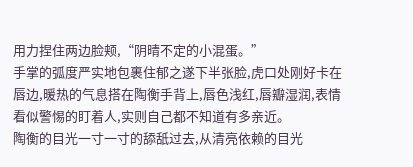用力捏住两边脸颊,“阴晴不定的小混蛋。”
手掌的弧度严实地包裹住郁之遂下半张脸,虎口处刚好卡在唇边,暖热的气息搭在陶衡手背上,唇色浅红,唇瓣湿润,表情看似警惕的盯着人,实则自己都不知道有多亲近。
陶衡的目光一寸一寸的舔舐过去,从清亮依赖的目光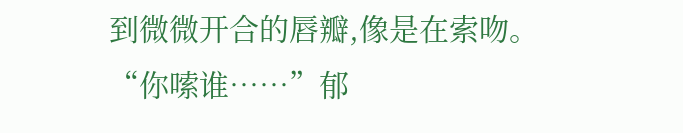到微微开合的唇瓣,像是在索吻。
“你嗦谁……”郁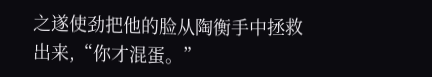之遂使劲把他的脸从陶衡手中拯救出来,“你才混蛋。”